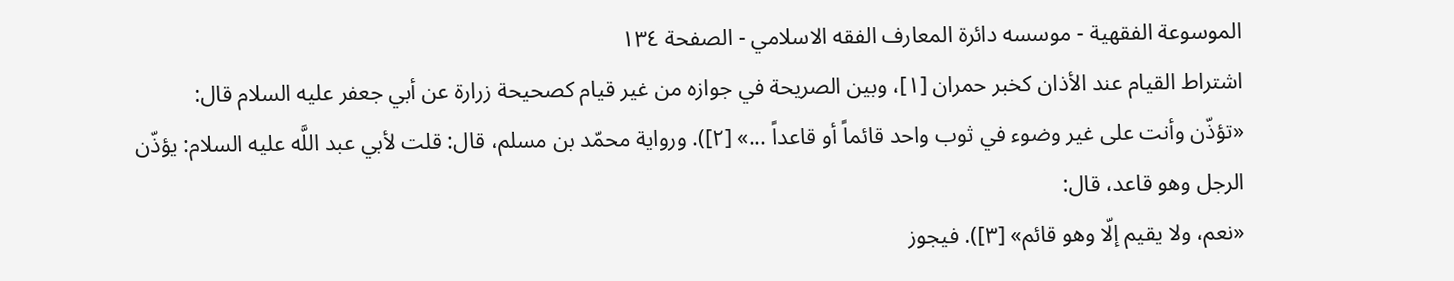الموسوعة الفقهية - موسسه دائرة المعارف الفقه الاسلامي - الصفحة ١٣٤
اشتراط القيام عند الأذان كخبر حمران [١]، وبين الصريحة في جوازه من غير قيام كصحيحة زرارة عن أبي جعفر عليه السلام قال:
«تؤذّن وأنت على غير وضوء في ثوب واحد قائماً أو قاعداً ...» [٢]). ورواية محمّد بن مسلم، قال: قلت لأبي عبد اللَّه عليه السلام: يؤذّن الرجل وهو قاعد، قال:
«نعم، ولا يقيم إلّا وهو قائم» [٣]). فيجوز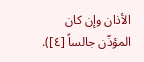الأذان وإن كان المؤذّن جالساً [٤]).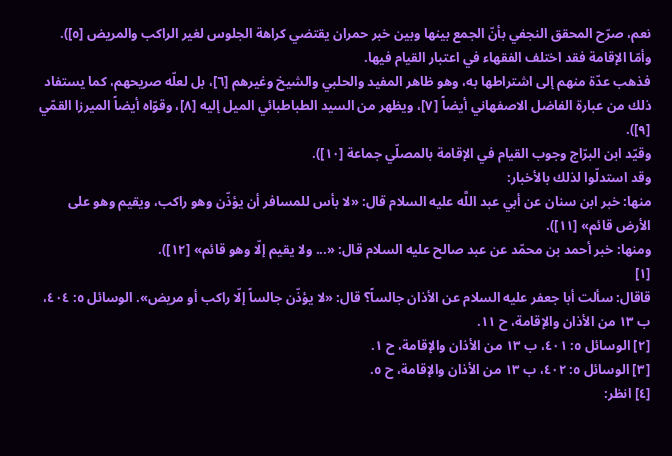نعم، صرّح المحقق النجفي بأنّ الجمع بينها وبين خبر حمران يقتضي كراهة الجلوس لغير الراكب والمريض [٥]).
وأمّا الإقامة فقد اختلف الفقهاء في اعتبار القيام فيها.
فذهب عدّة منهم إلى اشتراطها به، وهو ظاهر المفيد والحلبي والشيخ وغيرهم [٦]، بل لعلّه صريحهم، كما يستفاد ذلك من عبارة الفاضل الاصفهاني أيضاً [٧]، ويظهر من السيد الطباطبائي الميل إليه [٨]، وقوّاه أيضاً الميرزا القمّي [٩]).
وقيّد ابن البرّاج وجوب القيام في الإقامة بالمصلّي جماعة [١٠]).
وقد استدلّوا لذلك بالأخبار:
منها: خبر ابن سنان عن أبي عبد اللَّه عليه السلام قال: «لا بأس للمسافر أن يؤذّن وهو راكب، ويقيم وهو على الأرض قائم» [١١]).
ومنها: خبر أحمد بن محمّد عن عبد صالح عليه السلام قال: «... ولا يقيم إلّا وهو قائم» [١٢]).
[١]
قاقال: سألت أبا جعفر عليه السلام عن الأذان جالساً؟ قال: «لا يؤذّن جالساً إلّا راكب أو مريض». الوسائل ٥: ٤٠٤، ب ١٣ من الأذان والإقامة، ح ١١.
[٢] الوسائل ٥: ٤٠١، ب ١٣ من الأذان والإقامة، ح ١.
[٣] الوسائل ٥: ٤٠٢، ب ١٣ من الأذان والإقامة، ح ٥.
[٤] انظر: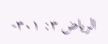الرياض ٣: ٣٠١-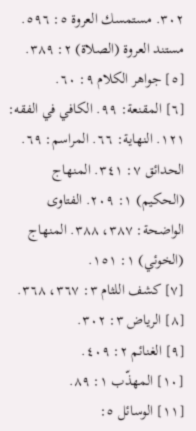٣٠٢. مستمسك العروة ٥: ٥٩٦. مستند العروة (الصلاة) ٢: ٣٨٩.
[٥] جواهر الكلام ٩: ٦٠.
[٦] المقنعة: ٩٩. الكافي في الفقه: ١٢١. النهاية: ٦٦. المراسم: ٦٩. الحدائق ٧: ٣٤١. المنهاج (الحكيم) ١: ٢٠٩. الفتاوى الواضحة: ٣٨٧، ٣٨٨. المنهاج (الخوئي) ١: ١٥١.
[٧] كشف اللثام ٣: ٣٦٧، ٣٦٨.
[٨] الرياض ٣: ٣٠٢.
[٩] الغنائم ٢: ٤٠٩.
[١٠] المهذّب ١: ٨٩.
[١١] الوسائل ٥: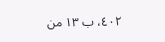٤٠٢، ب ١٣ من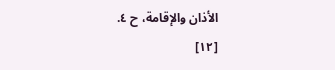الأذان والإقامة، ح ٤.
[١٢]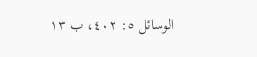الوسائل ٥: ٤٠٢، ب ١٣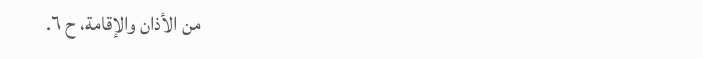من الأذان والإقامة، ح ٦.